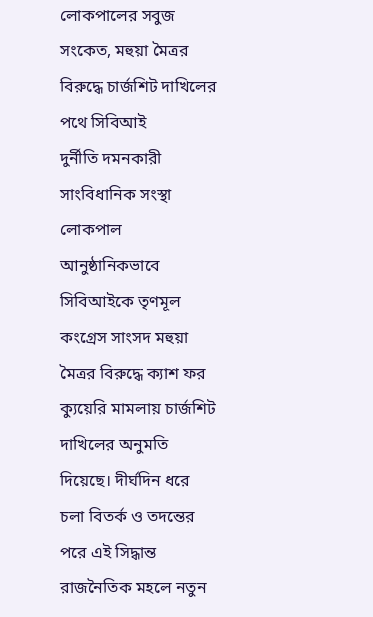লোকপালের সবুজ সংকেত, মহুয়া মৈত্রর বিরুদ্ধে চার্জশিট দাখিলের পথে সিবিআই
দুর্নীতি দমনকারী সাংবিধানিক সংস্থা লোকপাল আনুষ্ঠানিকভাবে সিবিআইকে তৃণমূল কংগ্রেস সাংসদ মহুয়া মৈত্রর বিরুদ্ধে ক্যাশ ফর ক্যুয়েরি মামলায় চার্জশিট দাখিলের অনুমতি দিয়েছে। দীর্ঘদিন ধরে চলা বিতর্ক ও তদন্তের পরে এই সিদ্ধান্ত রাজনৈতিক মহলে নতুন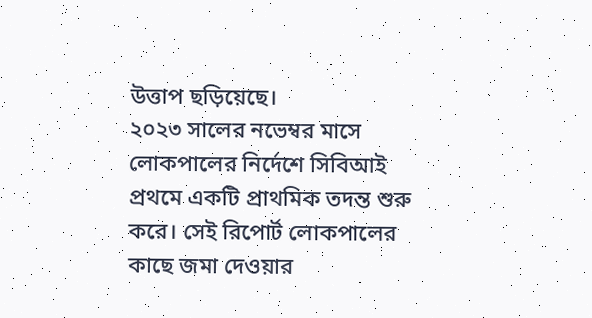উত্তাপ ছড়িয়েছে।
২০২৩ সালের নভেম্বর মাসে লোকপালের নির্দেশে সিবিআই প্রথমে একটি প্রাথমিক তদন্ত শুরু করে। সেই রিপোর্ট লোকপালের কাছে জমা দেওয়ার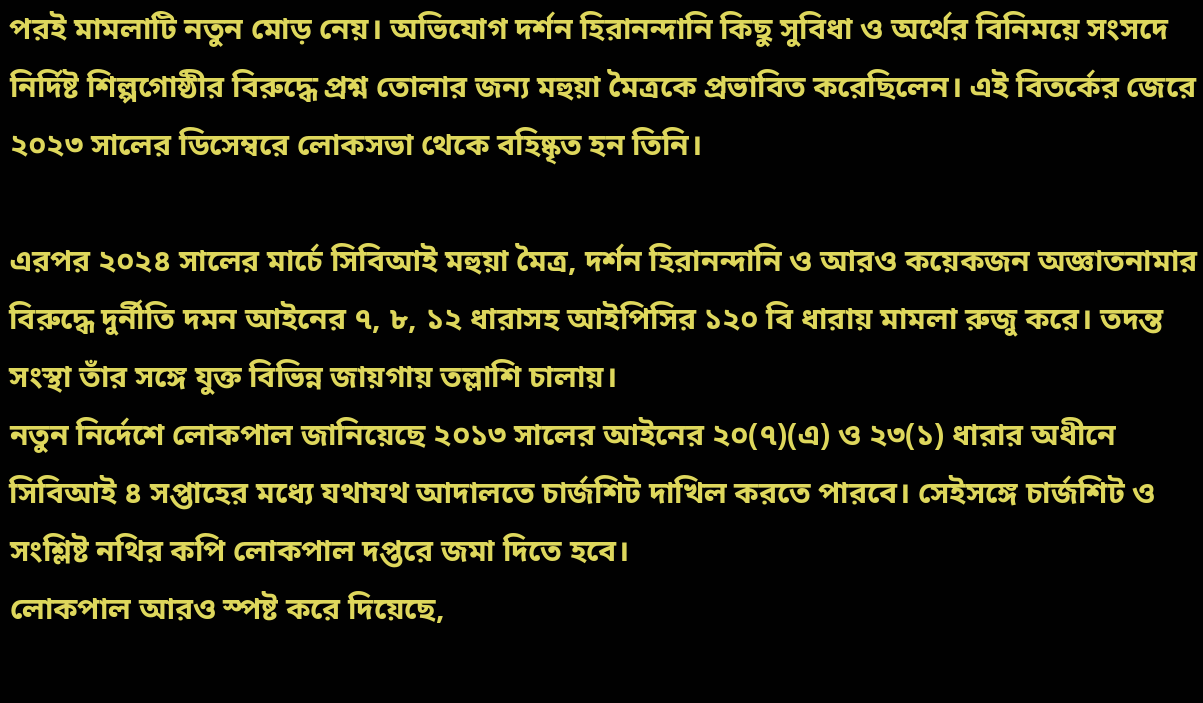পরই মামলাটি নতুন মোড় নেয়। অভিযোগ দর্শন হিরানন্দানি কিছু সুবিধা ও অর্থের বিনিময়ে সংসদে নির্দিষ্ট শিল্পগোষ্ঠীর বিরুদ্ধে প্রশ্ন তোলার জন্য মহুয়া মৈত্রকে প্রভাবিত করেছিলেন। এই বিতর্কের জেরে ২০২৩ সালের ডিসেম্বরে লোকসভা থেকে বহিষ্কৃত হন তিনি।

এরপর ২০২৪ সালের মার্চে সিবিআই মহুয়া মৈত্র, দর্শন হিরানন্দানি ও আরও কয়েকজন অজ্ঞাতনামার বিরুদ্ধে দুর্নীতি দমন আইনের ৭, ৮, ১২ ধারাসহ আইপিসির ১২০ বি ধারায় মামলা রুজু করে। তদন্ত সংস্থা তাঁর সঙ্গে যুক্ত বিভিন্ন জায়গায় তল্লাশি চালায়।
নতুন নির্দেশে লোকপাল জানিয়েছে ২০১৩ সালের আইনের ২০(৭)(এ) ও ২৩(১) ধারার অধীনে সিবিআই ৪ সপ্তাহের মধ্যে যথাযথ আদালতে চার্জশিট দাখিল করতে পারবে। সেইসঙ্গে চার্জশিট ও সংশ্লিষ্ট নথির কপি লোকপাল দপ্তরে জমা দিতে হবে।
লোকপাল আরও স্পষ্ট করে দিয়েছে,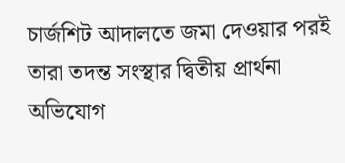চার্জশিট আদালতে জমা দেওয়ার পরই তারা তদন্ত সংস্থার দ্বিতীয় প্রার্থনা অভিযোগ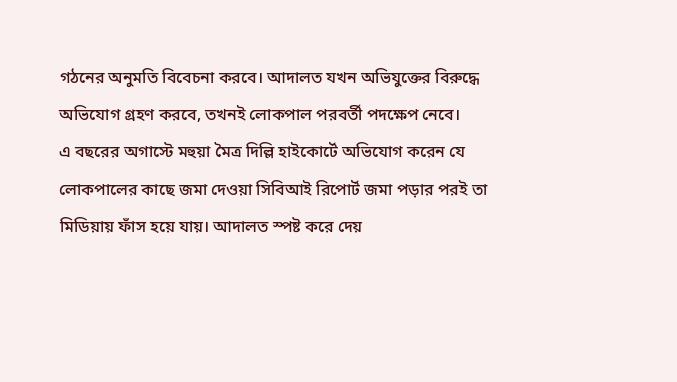গঠনের অনুমতি বিবেচনা করবে। আদালত যখন অভিযুক্তের বিরুদ্ধে অভিযোগ গ্রহণ করবে, তখনই লোকপাল পরবর্তী পদক্ষেপ নেবে।
এ বছরের অগাস্টে মহুয়া মৈত্র দিল্লি হাইকোর্টে অভিযোগ করেন যে লোকপালের কাছে জমা দেওয়া সিবিআই রিপোর্ট জমা পড়ার পরই তা মিডিয়ায় ফাঁস হয়ে যায়। আদালত স্পষ্ট করে দেয়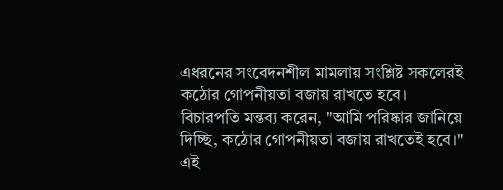এধরনের সংবেদনশীল মামলায় সংশ্লিষ্ট সকলেরই কঠোর গোপনীয়তা বজায় রাখতে হবে। বিচারপতি মন্তব্য করেন, "আমি পরিষ্কার জানিয়ে দিচ্ছি, কঠোর গোপনীয়তা বজায় রাখতেই হবে।"
এই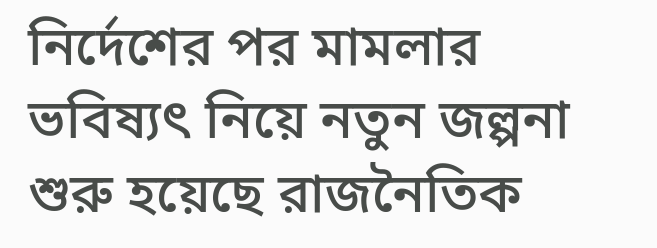নির্দেশের পর মামলার ভবিষ্যৎ নিয়ে নতুন জল্পনা শুরু হয়েছে রাজনৈতিক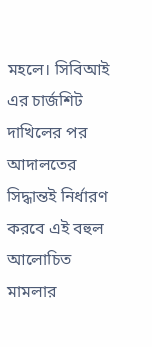মহলে। সিবিআই এর চার্জশিট দাখিলের পর আদালতের সিদ্ধান্তই নির্ধারণ করবে এই বহুল আলোচিত মামলার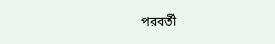পরবর্তী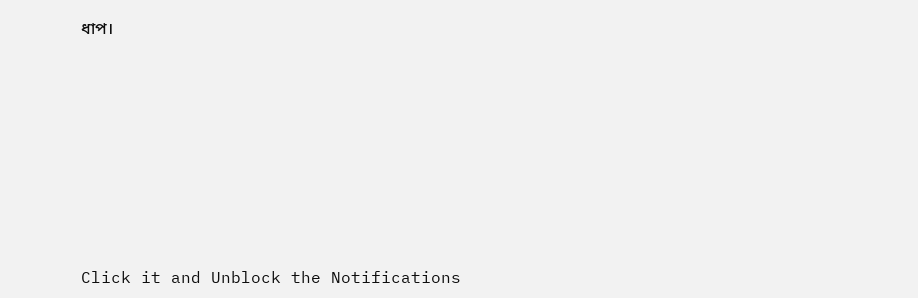ধাপ।












Click it and Unblock the Notifications